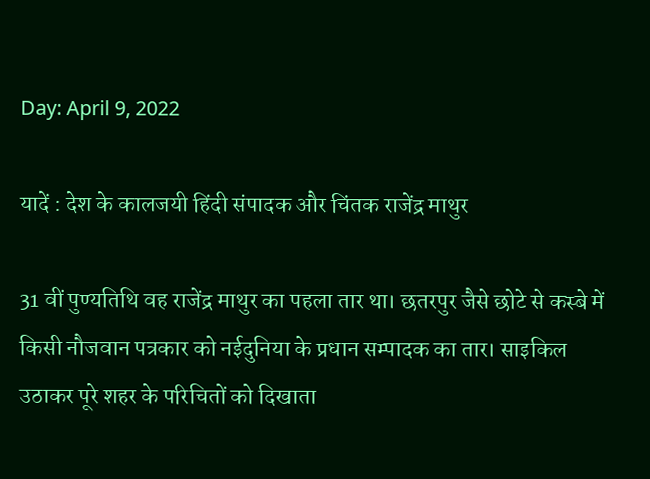Day: April 9, 2022

यादें : देश के कालजयी हिंदी संपादक और चिंतक राजेंद्र माथुर

31 वीं पुण्‍यतिथि वह राजेंद्र माथुर का पहला तार था। छतरपुर जैसे छोटे से कस्बे में किसी नौजवान पत्रकार को नईदुनिया के प्रधान सम्पादक का तार। साइकिल उठाकर पूरे शहर के परिचितों को दिखाता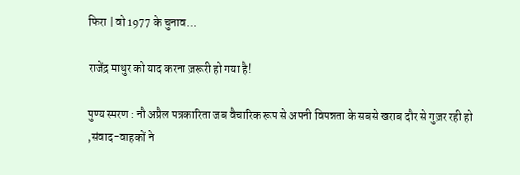फिरा | वो 1977 के चुनाव…

राजेंद्र माथुर को याद करना ज़रूरी हो गया है!

पुण्‍य स्‍मरण : नौ अप्रैल पत्रकारिता जब वैचारिक रूप से अपनी विपन्नता के सबसे खराब दौर से गुज़र रही हो ,संवाद-वाहकों ने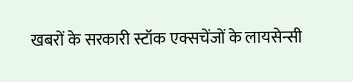खबरों के सरकारी स्टॉक एक्सचेंजों के लायसेन्सी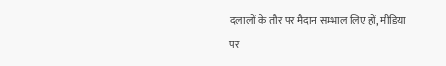दलालों के तौर पर मैदान सम्भाल लिए हों, मीडिया पर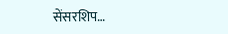सेंसरशिप…